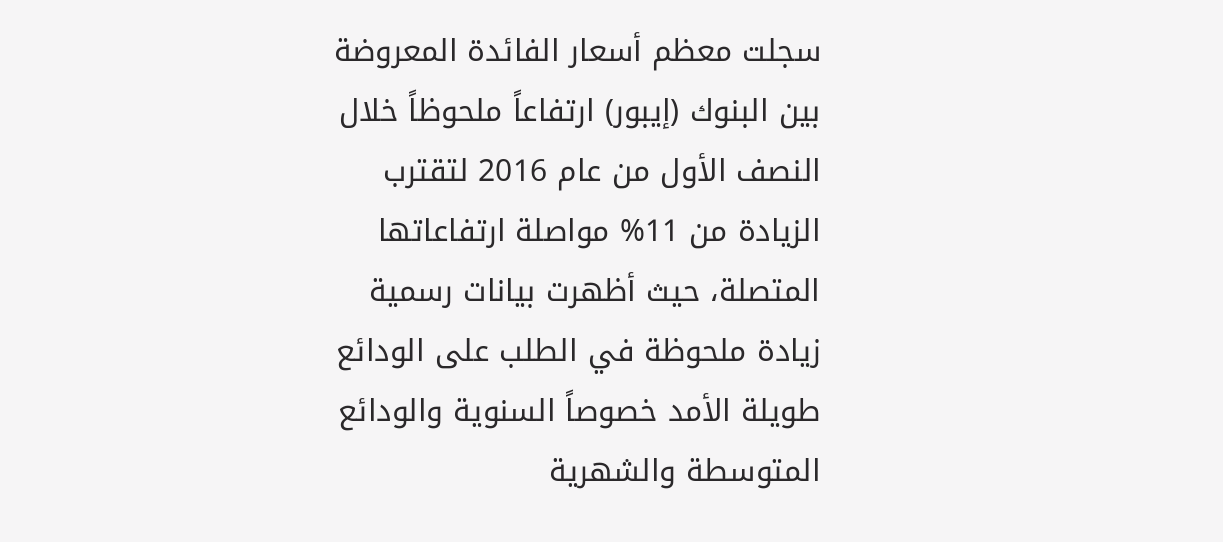سجلت معظم أسعار الفائدة المعروضة بين البنوك (إيبور) ارتفاعاً ملحوظاً خلال النصف الأول من عام 2016 لتقترب الزيادة من 11% مواصلة ارتفاعاتها المتصلة، حيث أظهرت بيانات رسمية زيادة ملحوظة في الطلب على الودائع طويلة الأمد خصوصاً السنوية والودائع المتوسطة والشهرية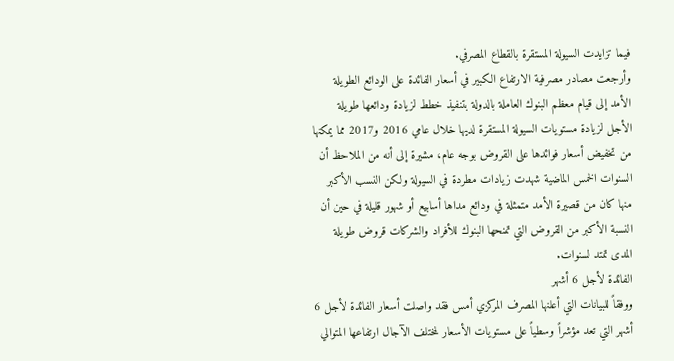فيما تزايدت السيولة المستقرة بالقطاع المصرفي.
وأرجعت مصادر مصرفية الارتفاع الكبير في أسعار الفائدة على الودائع الطويلة الأمد إلى قيام معظم البنوك العاملة بالدولة بتنفيذ خطط لزيادة ودائعها طويلة الأجل لزيادة مستويات السيولة المستقرة لديها خلال عامي 2016 و2017 مما يمكنها من تخفيض أسعار فوائدها على القروض بوجه عام، مشيرة إلى أنه من الملاحظ أن السنوات الخمس الماضية شهدت زيادات مطردة في السيولة ولكن النسب الأكبر منها كان من قصيرة الأمد متمثلة في ودائع مداها أسابيع أو شهور قليلة في حين أن النسبة الأكبر من القروض التي تمنحها البنوك للأفراد والشركات قروض طويلة المدى تمتد لسنوات.
الفائدة لأجل 6 أشهر
ووفقاً للبيانات التي أعلنها المصرف المركزي أمس فقد واصلت أسعار الفائدة لأجل 6 أشهر التي تعد مؤشراً وسطياً على مستويات الأسعار لمختلف الآجال ارتفاعها المتوالي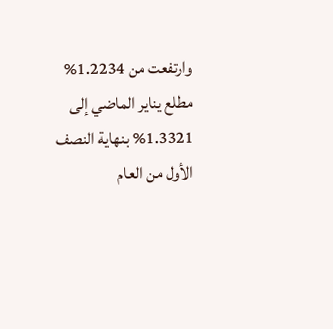وارتفعت من 1.2234% مطلع يناير الماضي إلى 1.3321% بنهاية النصف الأول من العام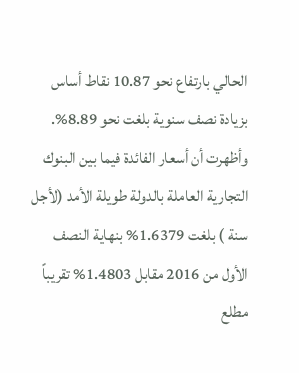الحالي بارتفاع نحو 10.87 نقاط أساس بزيادة نصف سنوية بلغت نحو 8.89%.
وأظهرت أن أسعار الفائدة فيما بين البنوك التجارية العاملة بالدولة طويلة الأمد (لأجل سنة ) بلغت 1.6379% بنهاية النصف الأول من 2016 مقابل 1.4803% تقريباً مطلع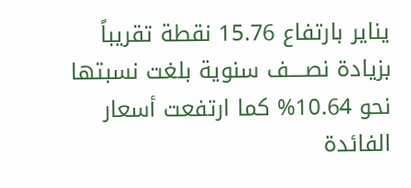يناير بارتفاع 15.76 نقطة تقريباً بزيادة نصــــف سنوية بلغت نسبتها نحو 10.64% كما ارتفعت أسعار الفائدة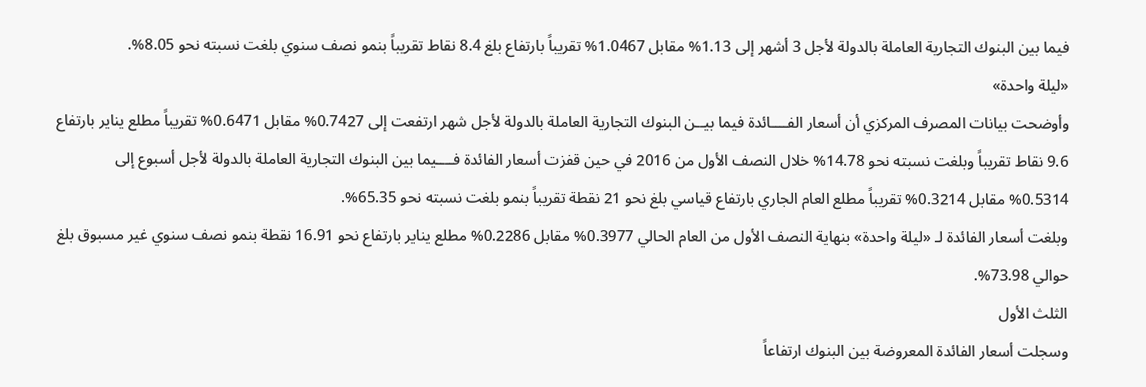فيما بين البنوك التجارية العاملة بالدولة لأجل 3 أشهر إلى 1.13% مقابل 1.0467% تقريباً بارتفاع بلغ 8.4 نقاط تقريباً بنمو نصف سنوي بلغت نسبته نحو 8.05%.
«ليلة واحدة»
وأوضحت بيانات المصرف المركزي أن أسعار الفــــائدة فيما بيــن البنوك التجارية العاملة بالدولة لأجل شهر ارتفعت إلى 0.7427% مقابل 0.6471% تقريباً مطلع يناير بارتفاع 9.6 نقاط تقريباً وبلغت نسبته نحو 14.78% خلال النصف الأول من 2016 في حين قفزت أسعار الفائدة فــــيما بين البنوك التجارية العاملة بالدولة لأجل أسبوع إلى 0.5314% مقابل 0.3214% تقريباً مطلع العام الجاري بارتفاع قياسي بلغ نحو 21 نقطة تقريباً بنمو بلغت نسبته نحو 65.35%.
وبلغت أسعار الفائدة لـ «ليلة واحدة» بنهاية النصف الأول من العام الحالي 0.3977% مقابل 0.2286% مطلع يناير بارتفاع نحو 16.91 نقطة بنمو نصف سنوي غير مسبوق بلغ حوالي 73.98%.
الثلث الأول
وسجلت أسعار الفائدة المعروضة بين البنوك ارتفاعاً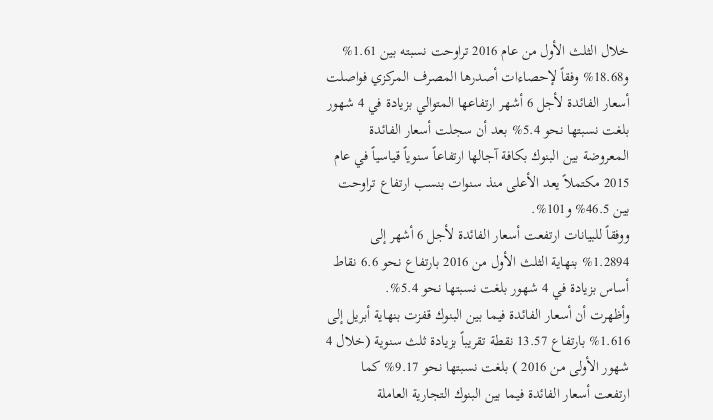خلال الثلث الأول من عام 2016 تراوحت نسبته بين 1.61% و18.68% وفقاً لإحصاءات أصدرها المصرف المركزي فواصلت أسعار الفائدة لأجل 6 أشهر ارتفاعها المتوالي بزيادة في 4 شهور بلغت نسبتها نحو 5.4% بعد أن سجلت أسعار الفائدة المعروضة بين البنوك بكافة آجالها ارتفاعاً سنوياً قياسياً في عام 2015 مكتملاً يعد الأعلى منذ سنوات بنسب ارتفاع تراوحت بين 46.5% و101%.
ووفقاً للبيانات ارتفعت أسعار الفائدة لأجل 6 أشهر إلى 1.2894% بنهاية الثلث الأول من 2016 بارتفاع نحو 6.6 نقاط أساس بزيادة في 4 شهور بلغت نسبتها نحو 5.4%.
وأظهرت أن أسعار الفائدة فيما بين البنوك قفزت بنهاية أبريل إلى 1.616% بارتفاع 13.57 نقطة تقريباً بزيادة ثلث سنوية (خلال 4 شهور الأولى من 2016 ) بلغت نسبتها نحو 9.17% كما ارتفعت أسعار الفائدة فيما بين البنوك التجارية العاملة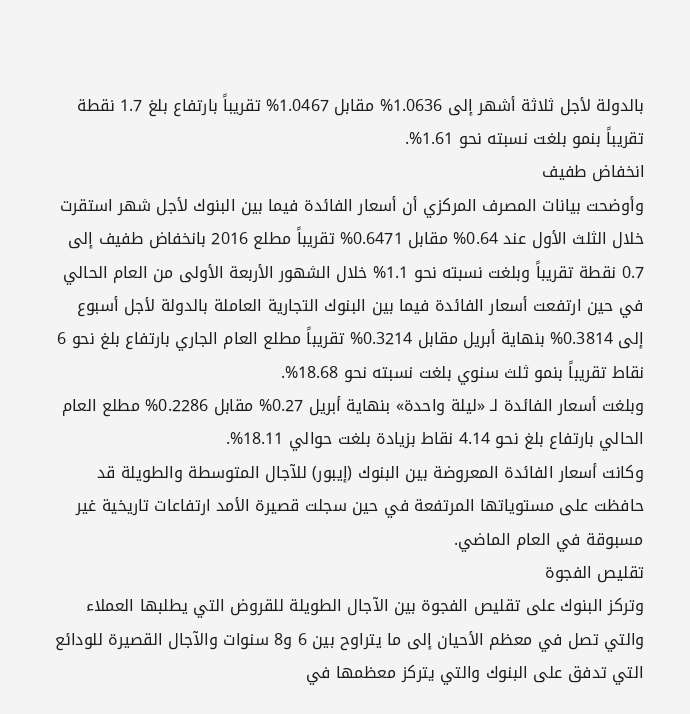بالدولة لأجل ثلاثة أشهر إلى 1.0636% مقابل 1.0467% تقريباً بارتفاع بلغ 1.7 نقطة تقريباً بنمو بلغت نسبته نحو 1.61%.
انخفاض طفيف
وأوضحت بيانات المصرف المركزي أن أسعار الفائدة فيما بين البنوك لأجل شهر استقرت خلال الثلث الأول عند 0.64% مقابل 0.6471% تقريباً مطلع 2016 بانخفاض طفيف إلى 0.7 نقطة تقريباً وبلغت نسبته نحو 1.1% خلال الشهور الأربعة الأولى من العام الحالي في حين ارتفعت أسعار الفائدة فيما بين البنوك التجارية العاملة بالدولة لأجل أسبوع إلى 0.3814% بنهاية أبريل مقابل 0.3214% تقريباً مطلع العام الجاري بارتفاع بلغ نحو 6 نقاط تقريباً بنمو ثلث سنوي بلغت نسبته نحو 18.68%.
وبلغت أسعار الفائدة لـ «ليلة واحدة» بنهاية أبريل 0.27% مقابل 0.2286% مطلع العام الحالي بارتفاع بلغ نحو 4.14 نقاط بزيادة بلغت حوالي 18.11%.
وكانت أسعار الفائدة المعروضة بين البنوك (إيبور) للآجال المتوسطة والطويلة قد حافظت على مستوياتها المرتفعة في حين سجلت قصيرة الأمد ارتفاعات تاريخية غير مسبوقة في العام الماضي.
تقليص الفجوة
وتركز البنوك على تقليص الفجوة بين الآجال الطويلة للقروض التي يطلبها العملاء والتي تصل في معظم الأحيان إلى ما يتراوح بين 6 و8 سنوات والآجال القصيرة للودائع التي تدفق على البنوك والتي يتركز معظمها في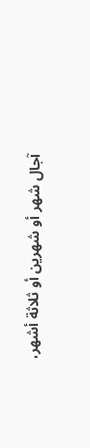آجال شهر أو شهرين أو ثلاثة أشهر،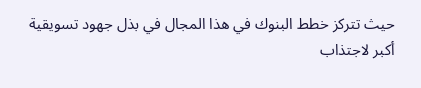حيث تتركز خطط البنوك في هذا المجال في بذل جهود تسويقية أكبر لاجتذاب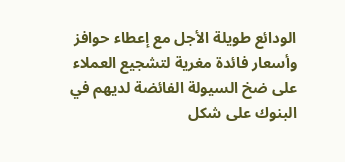الودائع طويلة الأجل مع إعطاء حوافز وأسعار فائدة مغرية لتشجيع العملاء على ضخ السيولة الفائضة لديهم في البنوك على شكل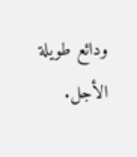ودائع طويلة الأجل.